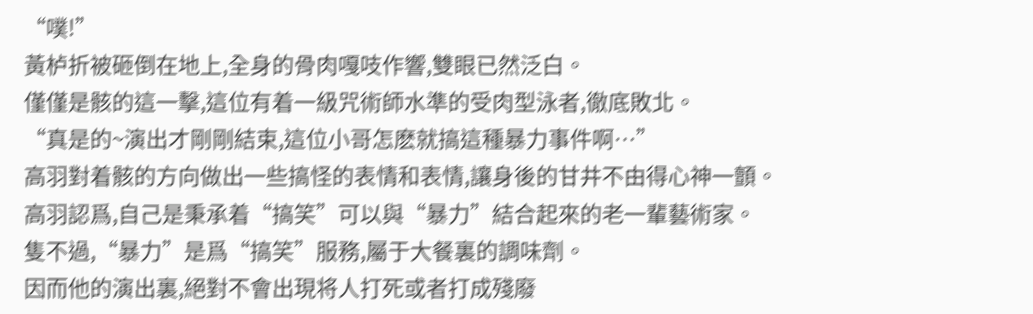“噗!”
黃栌折被砸倒在地上,全身的骨肉嘎吱作響,雙眼已然泛白。
僅僅是骸的這一擊,這位有着一級咒術師水準的受肉型泳者,徹底敗北。
“真是的~演出才剛剛結束,這位小哥怎麽就搞這種暴力事件啊…”
高羽對着骸的方向做出一些搞怪的表情和表情,讓身後的甘井不由得心神一顫。
高羽認爲,自己是秉承着“搞笑”可以與“暴力”結合起來的老一輩藝術家。
隻不過,“暴力”是爲“搞笑”服務,屬于大餐裏的調味劑。
因而他的演出裏,絕對不會出現将人打死或者打成殘廢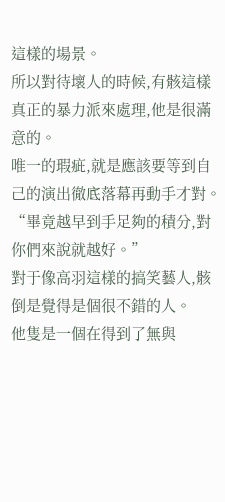這樣的場景。
所以對待壞人的時候,有骸這樣真正的暴力派來處理,他是很滿意的。
唯一的瑕疵,就是應該要等到自己的演出徹底落幕再動手才對。
“畢竟越早到手足夠的積分,對你們來說就越好。”
對于像高羽這樣的搞笑藝人,骸倒是覺得是個很不錯的人。
他隻是一個在得到了無與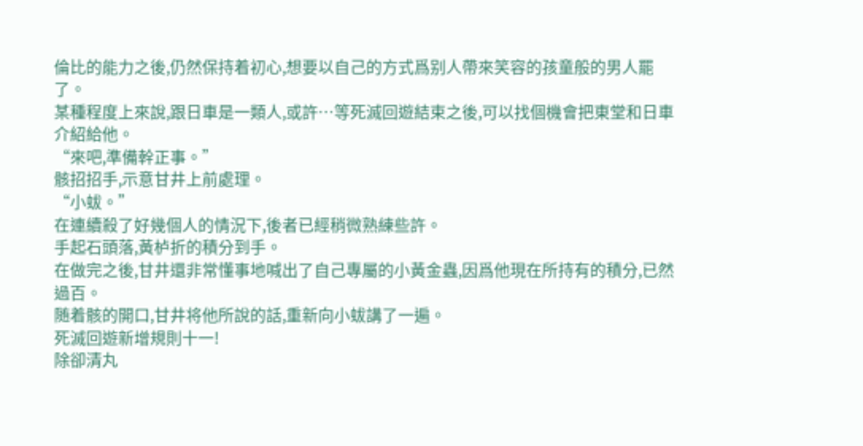倫比的能力之後,仍然保持着初心,想要以自己的方式爲别人帶來笑容的孩童般的男人罷了。
某種程度上來說,跟日車是一類人,或許…等死滅回遊結束之後,可以找個機會把東堂和日車介紹給他。
“來吧,準備幹正事。”
骸招招手,示意甘井上前處理。
“小蛂。”
在連續殺了好幾個人的情況下,後者已經稍微熟練些許。
手起石頭落,黃栌折的積分到手。
在做完之後,甘井還非常懂事地喊出了自己專屬的小黃金蟲,因爲他現在所持有的積分,已然過百。
随着骸的開口,甘井将他所說的話,重新向小蛂講了一遍。
死滅回遊新增規則十一!
除卻清丸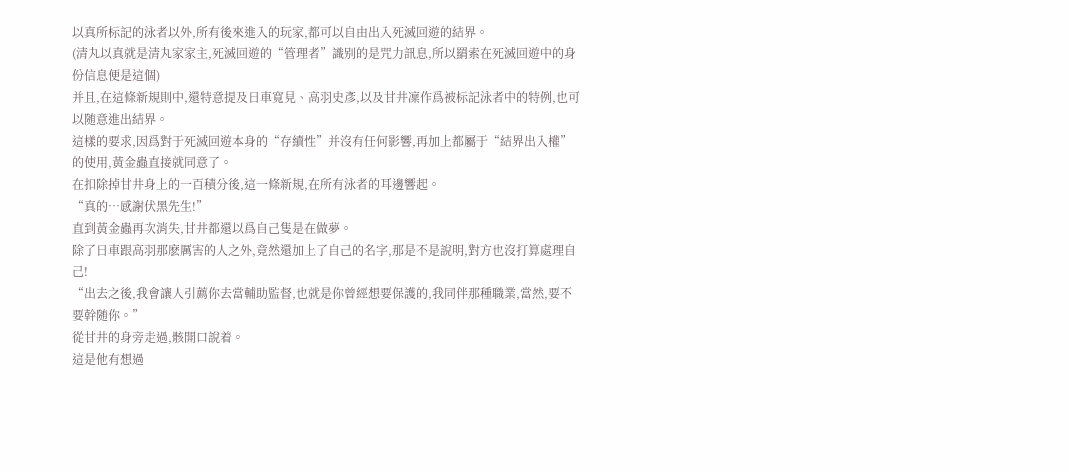以真所标記的泳者以外,所有後來進入的玩家,都可以自由出入死滅回遊的結界。
(清丸以真就是清丸家家主,死滅回遊的“管理者”識别的是咒力訊息,所以羂索在死滅回遊中的身份信息便是這個)
并且,在這條新規則中,還特意提及日車寬見、高羽史彥,以及甘井凜作爲被标記泳者中的特例,也可以随意進出結界。
這樣的要求,因爲對于死滅回遊本身的“存續性”并沒有任何影響,再加上都屬于“結界出入權”的使用,黃金蟲直接就同意了。
在扣除掉甘井身上的一百積分後,這一條新規,在所有泳者的耳邊響起。
“真的…感謝伏黑先生!”
直到黃金蟲再次消失,甘井都還以爲自己隻是在做夢。
除了日車跟高羽那麽厲害的人之外,竟然還加上了自己的名字,那是不是說明,對方也沒打算處理自己!
“出去之後,我會讓人引薦你去當輔助監督,也就是你曾經想要保護的,我同伴那種職業,當然,要不要幹随你。”
從甘井的身旁走過,骸開口說着。
這是他有想過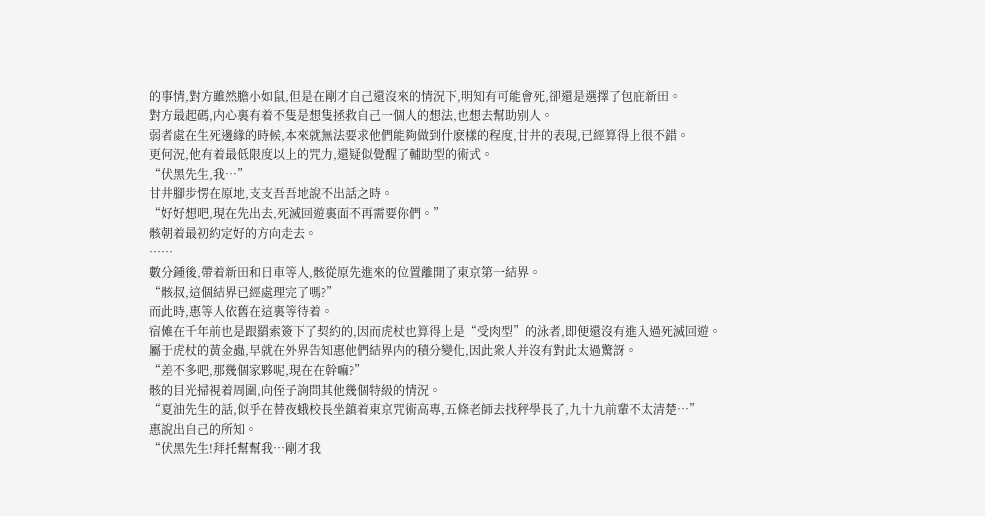的事情,對方雖然膽小如鼠,但是在剛才自己還沒來的情況下,明知有可能會死,卻還是選擇了包庇新田。
對方最起碼,内心裏有着不隻是想隻拯救自己一個人的想法,也想去幫助别人。
弱者處在生死邊緣的時候,本來就無法要求他們能夠做到什麽樣的程度,甘井的表現,已經算得上很不錯。
更何況,他有着最低限度以上的咒力,還疑似覺醒了輔助型的術式。
“伏黑先生,我…”
甘井腳步愣在原地,支支吾吾地說不出話之時。
“好好想吧,現在先出去,死滅回遊裏面不再需要你們。”
骸朝着最初約定好的方向走去。
……
數分鍾後,帶着新田和日車等人,骸從原先進來的位置離開了東京第一結界。
“骸叔,這個結界已經處理完了嗎?”
而此時,惠等人依舊在這裏等待着。
宿傩在千年前也是跟羂索簽下了契約的,因而虎杖也算得上是“受肉型”的泳者,即便還沒有進入過死滅回遊。
屬于虎杖的黃金蟲,早就在外界告知惠他們結界内的積分變化,因此衆人并沒有對此太過驚訝。
“差不多吧,那幾個家夥呢,現在在幹嘛?”
骸的目光掃視着周圍,向侄子詢問其他幾個特級的情況。
“夏油先生的話,似乎在替夜蛾校長坐鎮着東京咒術高專,五條老師去找秤學長了,九十九前輩不太清楚…”
惠說出自己的所知。
“伏黑先生!拜托幫幫我…剛才我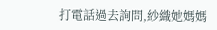打電話過去詢問,紗織她媽媽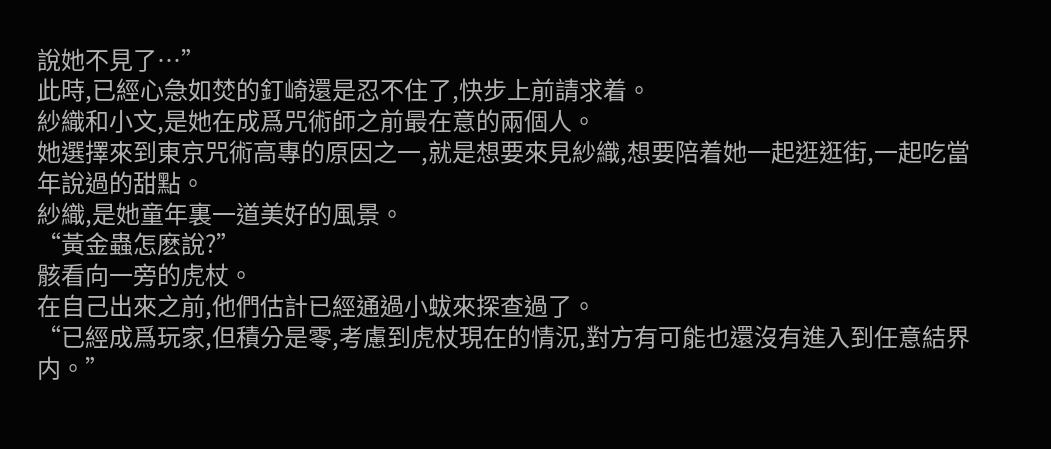說她不見了…”
此時,已經心急如焚的釘崎還是忍不住了,快步上前請求着。
紗織和小文,是她在成爲咒術師之前最在意的兩個人。
她選擇來到東京咒術高專的原因之一,就是想要來見紗織,想要陪着她一起逛逛街,一起吃當年說過的甜點。
紗織,是她童年裏一道美好的風景。
“黃金蟲怎麽說?”
骸看向一旁的虎杖。
在自己出來之前,他們估計已經通過小蛂來探查過了。
“已經成爲玩家,但積分是零,考慮到虎杖現在的情況,對方有可能也還沒有進入到任意結界内。”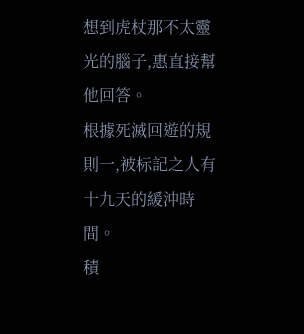想到虎杖那不太靈光的腦子,惠直接幫他回答。
根據死滅回遊的規則一,被标記之人有十九天的緩沖時間。
積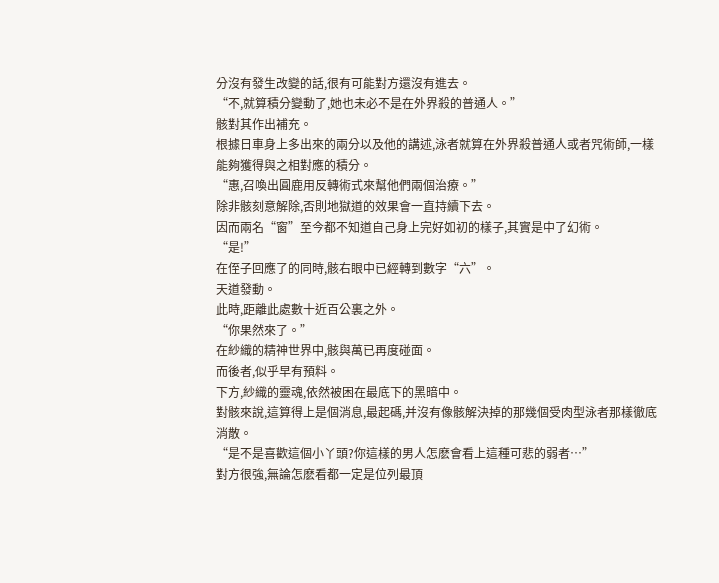分沒有發生改變的話,很有可能對方還沒有進去。
“不,就算積分變動了,她也未必不是在外界殺的普通人。”
骸對其作出補充。
根據日車身上多出來的兩分以及他的講述,泳者就算在外界殺普通人或者咒術師,一樣能夠獲得與之相對應的積分。
“惠,召喚出圓鹿用反轉術式來幫他們兩個治療。”
除非骸刻意解除,否則地獄道的效果會一直持續下去。
因而兩名“窗”至今都不知道自己身上完好如初的樣子,其實是中了幻術。
“是!”
在侄子回應了的同時,骸右眼中已經轉到數字“六”。
天道發動。
此時,距離此處數十近百公裏之外。
“你果然來了。”
在紗織的精神世界中,骸與萬已再度碰面。
而後者,似乎早有預料。
下方,紗織的靈魂,依然被困在最底下的黑暗中。
對骸來說,這算得上是個消息,最起碼,并沒有像骸解決掉的那幾個受肉型泳者那樣徹底消散。
“是不是喜歡這個小丫頭?你這樣的男人怎麽會看上這種可悲的弱者…”
對方很強,無論怎麽看都一定是位列最頂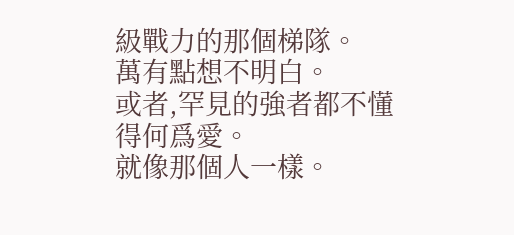級戰力的那個梯隊。
萬有點想不明白。
或者,罕見的強者都不懂得何爲愛。
就像那個人一樣。